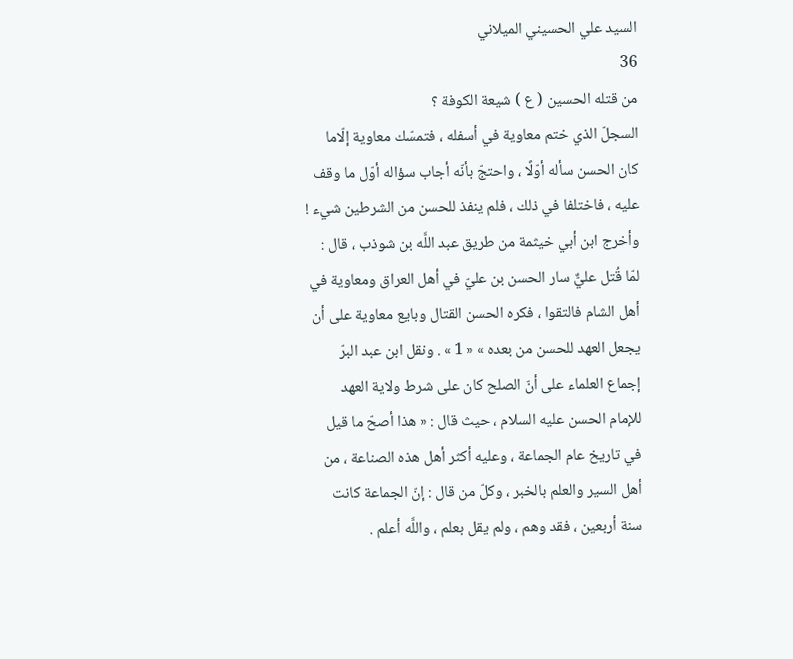السيد علي الحسيني الميلاني
36
من قتله الحسين ( ع ) شيعة الكوفة ؟
السجلّ الذي ختم معاوية في أسفله ، فتمسّك معاوية إلّاما كان الحسن سأله أوّلًا ، واحتجّ بأنّه أجاب سؤاله أوّل ما وقف عليه ، فاختلفا في ذلك ، فلم ينفذ للحسن من الشرطين شيء ! وأخرج ابن أبي خيثمة من طريق عبد اللَّه بن شوذب ، قال : لمّا قُتل عليٌّ سار الحسن بن عليّ في أهل العراق ومعاوية في أهل الشام فالتقوا ، فكره الحسن القتال وبايع معاوية على أن يجعل العهد للحسن من بعده » « 1 » . ونقل ابن عبد البرّ إجماع العلماء على أنّ الصلح كان على شرط ولاية العهد للإمام الحسن عليه السلام ، حيث قال : « هذا أصحّ ما قيل في تاريخ عام الجماعة ، وعليه أكثر أهل هذه الصناعة ، من أهل السير والعلم بالخبر ، وكلّ من قال : إنّ الجماعة كانت سنة أربعين ، فقد وهم ، ولم يقل بعلم ، واللَّه أعلم .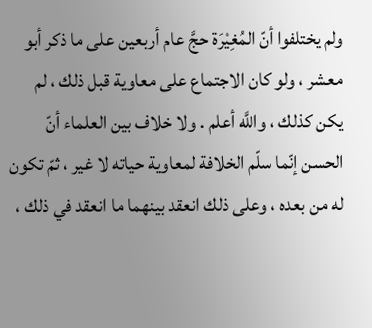ولم يختلفوا أنّ المُغِيْرَة حجَّ عام أربعين على ما ذكر أبو معشر ، ولو كان الاجتماع على معاوية قبل ذلك ، لم يكن كذلك ، واللَّه أعلم . ولا خلاف بين العلماء أنّ الحسن إنّما سلّم الخلافة لمعاوية حياته لا غير ، ثمّ تكون له من بعده ، وعلى ذلك انعقد بينهما ما انعقد في ذلك ،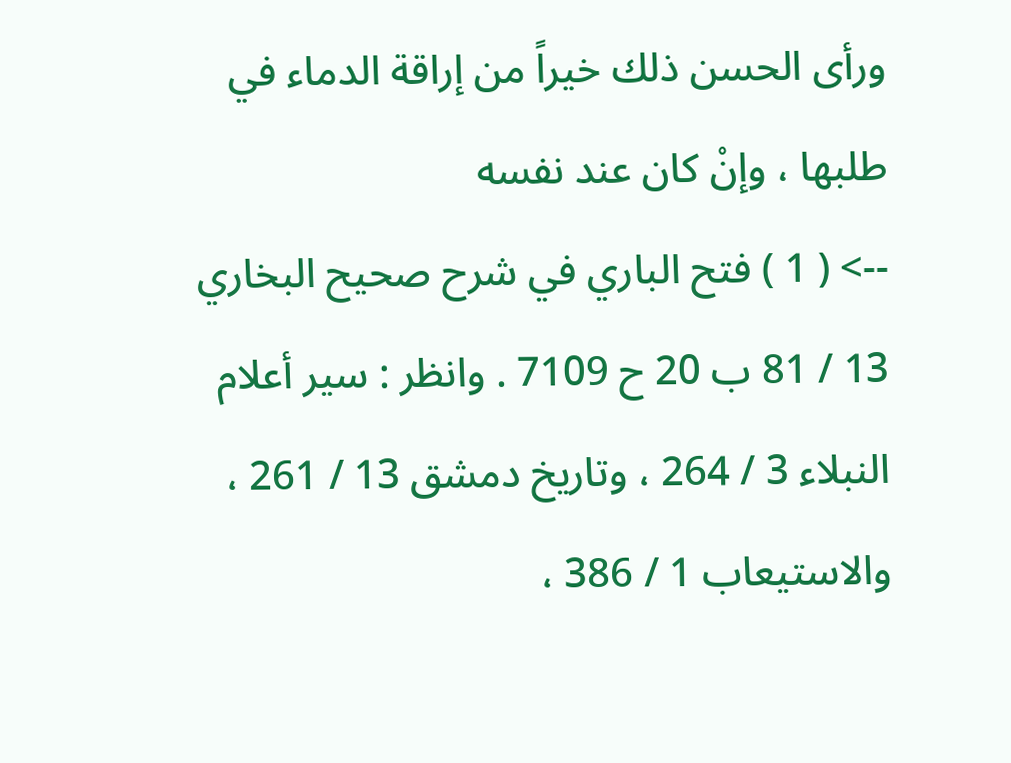ورأى الحسن ذلك خيراً من إراقة الدماء في طلبها ، وإنْ كان عند نفسه
--> ( 1 ) فتح الباري في شرح صحيح البخاري 13 / 81 ب 20 ح 7109 . وانظر : سير أعلام النبلاء 3 / 264 ، وتاريخ دمشق 13 / 261 ، والاستيعاب 1 / 386 ،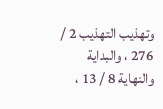وتهذيب التهذيب 2 / 276 ، والبداية والنهاية 8 / 13 ،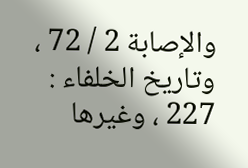والإصابة 2 / 72 ، وتاريخ الخلفاء : 227 ، وغيرها